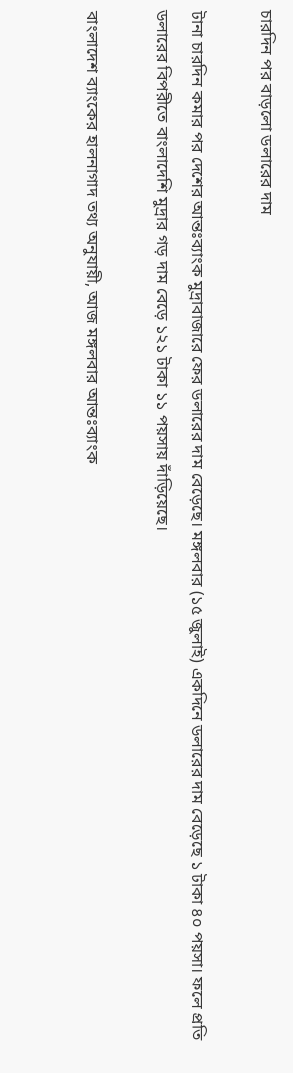চারদিন পর বাড়লো ডলারের দাম

টানা চারদিন কমার পর দেশের আন্তঃব্যাংক মুদ্রাবাজারে ফের ডলারের দাম বেড়েছে। মঙ্গলবার (১৫ জুলাই) একদিনে ডলারের দাম বেড়েছে ১ টাকা ৪০ পয়সা। ফলে প্রতি ডলারের বিপরীতে বাংলাদেশি মুদ্রার গড় দাম বেড়ে ১২১ টাকা ১১ পয়সায় দাঁড়িয়েছে।

বাংলাদেশ ব্যাংকের হালনাগাদ তথ্য অনুযায়ী, আজ মঙ্গলবার আন্তঃব্যাংক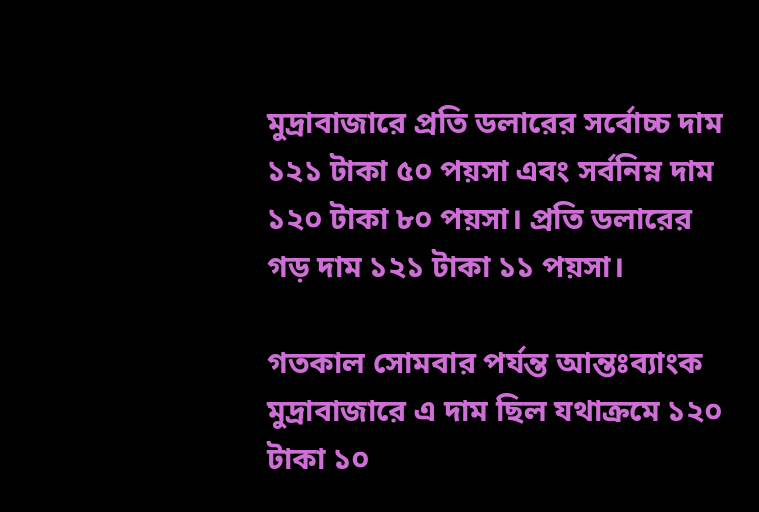মুদ্রাবাজারে প্রতি ডলারের সর্বোচ্চ দাম ১২১ টাকা ৫০ পয়সা এবং সর্বনিম্ন দাম ১২০ টাকা ৮০ পয়সা। প্রতি ডলারের গড় দাম ১২১ টাকা ১১ পয়সা।

গতকাল সোমবার পর্যন্ত আন্তঃব্যাংক মুদ্রাবাজারে এ দাম ছিল যথাক্রমে ১২০ টাকা ১০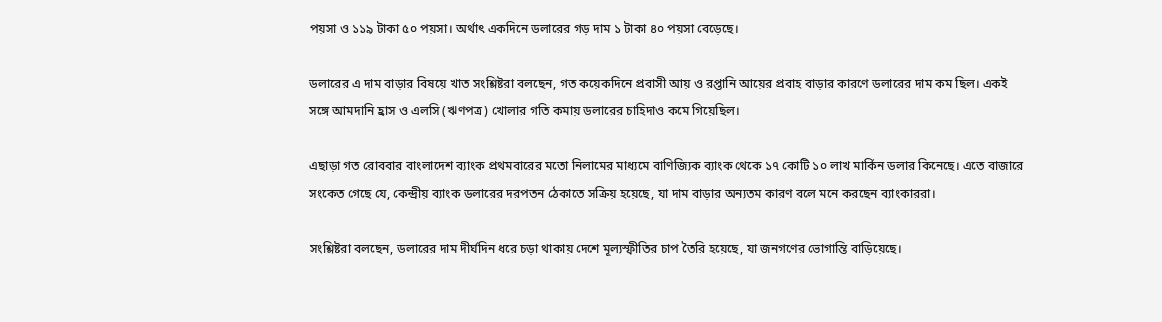পয়সা ও ১১৯ টাকা ৫০ পয়সা। অর্থাৎ একদিনে ডলারের গড় দাম ১ টাকা ৪০ পয়সা বেড়েছে।

ডলারের এ দাম বাড়ার বিষয়ে খাত সংশ্লিষ্টরা বলছেন, গত কয়েকদিনে প্রবাসী আয় ও রপ্তানি আয়ের প্রবাহ বাড়ার কারণে ডলারের দাম কম ছিল। একই সঙ্গে আমদানি হ্রাস ও এলসি (ঋণপত্র) খোলার গতি কমায় ডলারের চাহিদাও কমে গিয়েছিল।

এছাড়া গত রোববার বাংলাদেশ ব্যাংক প্রথমবারের মতো নিলামের মাধ্যমে বাণিজ্যিক ব্যাংক থেকে ১৭ কোটি ১০ লাখ মার্কিন ডলার কিনেছে। এতে বাজারে সংকেত গেছে যে, কেন্দ্রীয় ব্যাংক ডলারের দরপতন ঠেকাতে সক্রিয় হয়েছে, যা দাম বাড়ার অন্যতম কারণ বলে মনে করছেন ব্যাংকাররা।

সংশ্লিষ্টরা বলছেন, ডলারের দাম দীর্ঘদিন ধরে চড়া থাকায় দেশে মূল্যস্ফীতির চাপ তৈরি হয়েছে, যা জনগণের ভোগান্তি বাড়িয়েছে।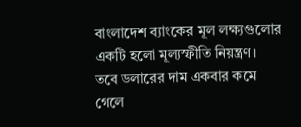বাংলাদেশ ব্যাংকের মূল লক্ষ্যগুলোর একটি হলো মূল্যস্ফীতি নিয়ন্ত্রণ। তবে ডলারের দাম একবার কমে গেলে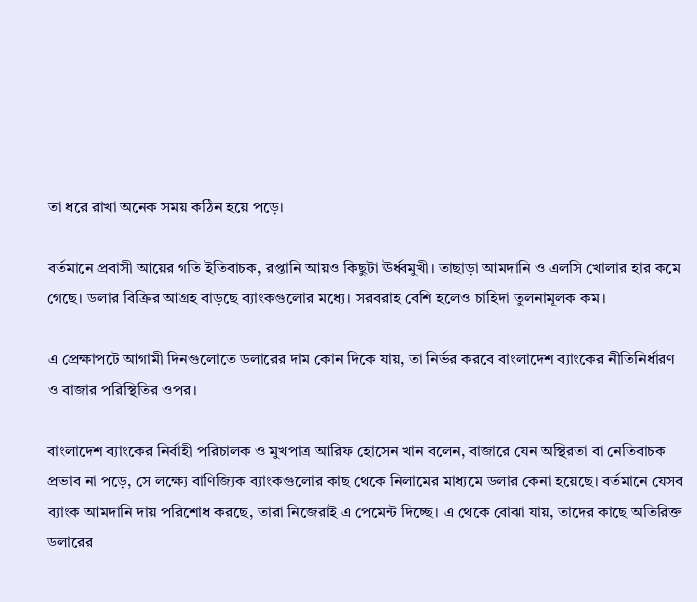তা ধরে রাখা অনেক সময় কঠিন হয়ে পড়ে।

বর্তমানে প্রবাসী আয়ের গতি ইতিবাচক, রপ্তানি আয়ও কিছুটা ঊর্ধ্বমুখী। তাছাড়া আমদানি ও এলসি খোলার হার কমে গেছে। ডলার বিক্রির আগ্রহ বাড়ছে ব্যাংকগুলোর মধ্যে। সরবরাহ বেশি হলেও চাহিদা তুলনামূলক কম।

এ প্রেক্ষাপটে আগামী দিনগুলোতে ডলারের দাম কোন দিকে যায়, তা নির্ভর করবে বাংলাদেশ ব্যাংকের নীতিনির্ধারণ ও বাজার পরিস্থিতির ওপর।

বাংলাদেশ ব্যাংকের নির্বাহী পরিচালক ও মুখপাত্র আরিফ হোসেন খান বলেন, বাজারে যেন অস্থিরতা বা নেতিবাচক প্রভাব না পড়ে, সে লক্ষ্যে বাণিজ্যিক ব্যাংকগুলোর কাছ থেকে নিলামের মাধ্যমে ডলার কেনা হয়েছে। বর্তমানে যেসব ব্যাংক আমদানি দায় পরিশোধ করছে, তারা নিজেরাই এ পেমেন্ট দিচ্ছে। এ থেকে বোঝা যায়, তাদের কাছে অতিরিক্ত ডলারের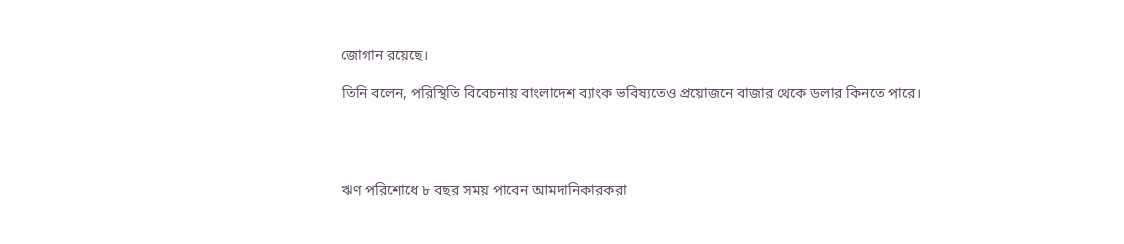জোগান রয়েছে।

তিনি বলেন, পরিস্থিতি বিবেচনায় বাংলাদেশ ব্যাংক ভবিষ্যতেও প্রয়োজনে বাজার থেকে ডলার কিনতে পারে।




ঋণ পরিশোধে ৮ বছর সময় পাবেন আমদানিকারকরা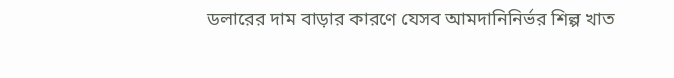ডলারের দাম বাড়ার কারণে যেসব আমদানিনির্ভর শিল্প খাত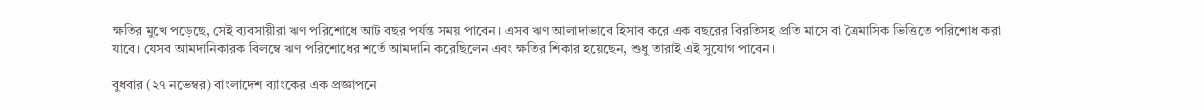ক্ষতির মুখে পড়েছে, সেই ব্যবসায়ীরা ঋণ পরিশোধে আট বছর পর্যন্ত সময় পাবেন। এসব ঋণ আলাদাভাবে হিসাব করে এক বছরের বিরতিসহ প্রতি মাসে বা ত্রৈমাসিক ভিত্তিতে পরিশোধ করা যাবে। যেসব আমদানিকারক বিলম্বে ঋণ পরিশোধের শর্তে আমদানি করেছিলেন এবং ক্ষতির শিকার হয়েছেন, শুধু তারাই এই সুযোগ পাবেন।

বুধবার (২৭ নভেম্বর) বাংলাদেশ ব্যাংকের এক প্রজ্ঞাপনে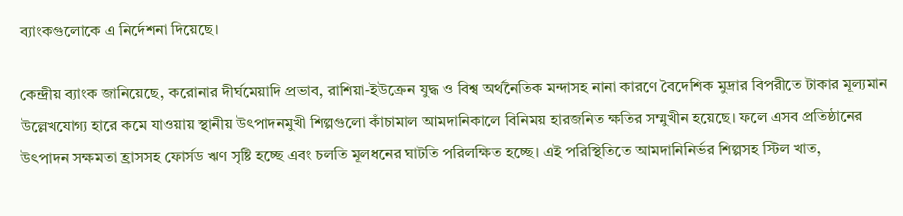ব্যাংকগুলোকে এ নির্দেশনা দিয়েছে।

কেন্দ্রীয় ব্যাংক জানিয়েছে, করোনার দীর্ঘমেয়াদি প্রভাব, রাশিয়া-ইউক্রেন যুদ্ধ ও বিশ্ব অর্থনৈতিক মন্দাসহ নানা কারণে বৈদেশিক মুদ্রার বিপরীতে টাকার মূল্যমান উল্লেখযোগ্য হারে কমে যাওয়ায় স্থানীয় উৎপাদনমুখী শিল্পগুলো কাঁচামাল আমদানিকালে বিনিময় হারজনিত ক্ষতির সম্মুখীন হয়েছে। ফলে এসব প্রতিষ্ঠানের উৎপাদন সক্ষমতা হ্রাসসহ ফোর্সড ঋণ সৃষ্টি হচ্ছে এবং চলতি মূলধনের ঘাটতি পরিলক্ষিত হচ্ছে। এই পরিস্থিতিতে আমদানিনির্ভর শিল্পসহ স্টিল খাত,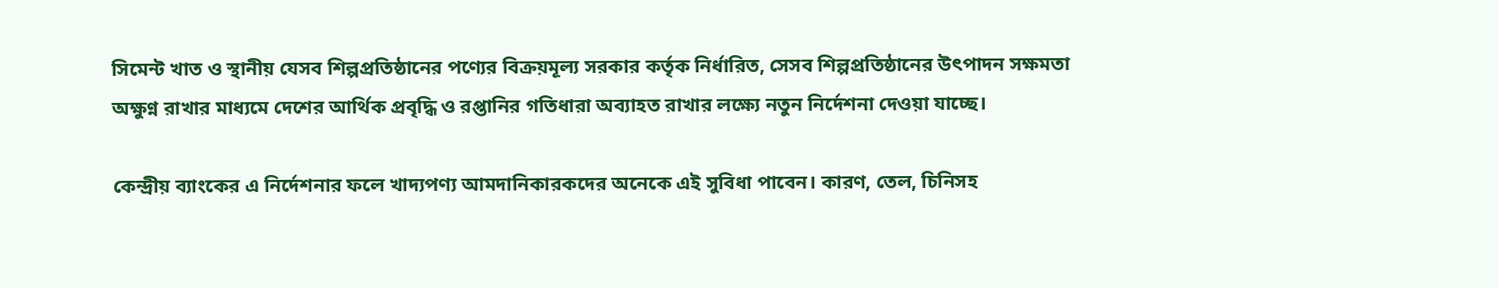সিমেন্ট খাত ও স্থানীয় যেসব শিল্পপ্রতিষ্ঠানের পণ্যের বিক্রয়মূল্য সরকার কর্তৃক নির্ধারিত, সেসব শিল্পপ্রতিষ্ঠানের উৎপাদন সক্ষমতা অক্ষুণ্ন রাখার মাধ্যমে দেশের আর্থিক প্রবৃদ্ধি ও রপ্তানির গতিধারা অব্যাহত রাখার লক্ষ্যে নতুন নির্দেশনা দেওয়া যাচ্ছে।

কেন্দ্রীয় ব্যাংকের এ নির্দেশনার ফলে খাদ্যপণ্য আমদানিকারকদের অনেকে এই সুবিধা পাবেন। কারণ, তেল, চিনিসহ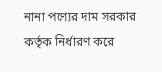নানা পণ্যের দাম সরকার কর্তৃক নির্ধারণ করে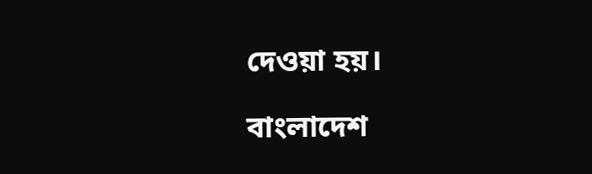দেওয়া হয়।

বাংলাদেশ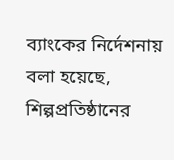ব্যাংকের নির্দেশনায় বলা হয়েছে, শিল্পপ্রতিষ্ঠানের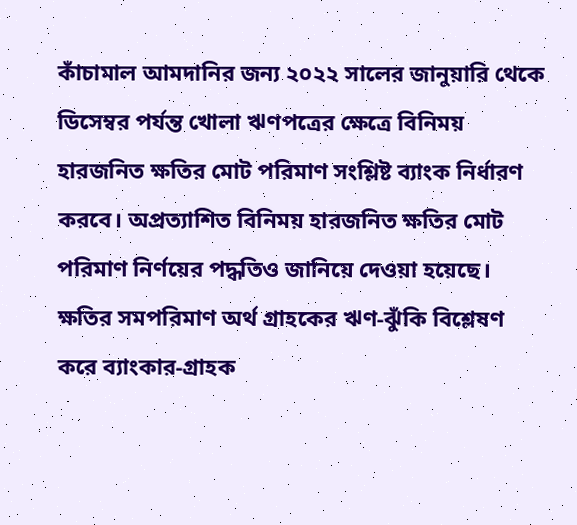কাঁচামাল আমদানির জন্য ২০২২ সালের জানুয়ারি থেকে ডিসেম্বর পর্যন্ত খোলা ঋণপত্রের ক্ষেত্রে বিনিময় হারজনিত ক্ষতির মোট পরিমাণ সংশ্লিষ্ট ব্যাংক নির্ধারণ করবে। অপ্রত্যাশিত বিনিময় হারজনিত ক্ষতির মোট পরিমাণ নির্ণয়ের পদ্ধতিও জানিয়ে দেওয়া হয়েছে। ক্ষতির সমপরিমাণ অর্থ গ্রাহকের ঋণ-ঝুঁকি বিশ্লেষণ করে ব্যাংকার-গ্রাহক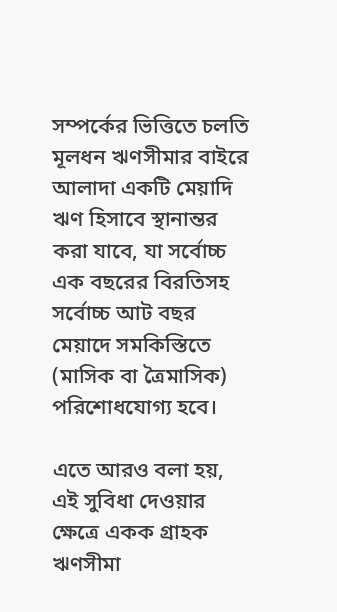সম্পর্কের ভিত্তিতে চলতি মূলধন ঋণসীমার বাইরে আলাদা একটি মেয়াদি ঋণ হিসাবে স্থানান্তর করা যাবে, যা সর্বোচ্চ এক বছরের বিরতিসহ সর্বোচ্চ আট বছর মেয়াদে সমকিস্তিতে (মাসিক বা ত্রৈমাসিক) পরিশোধযোগ্য হবে।

এতে আরও বলা হয়, এই সুবিধা দেওয়ার ক্ষেত্রে একক গ্রাহক ঋণসীমা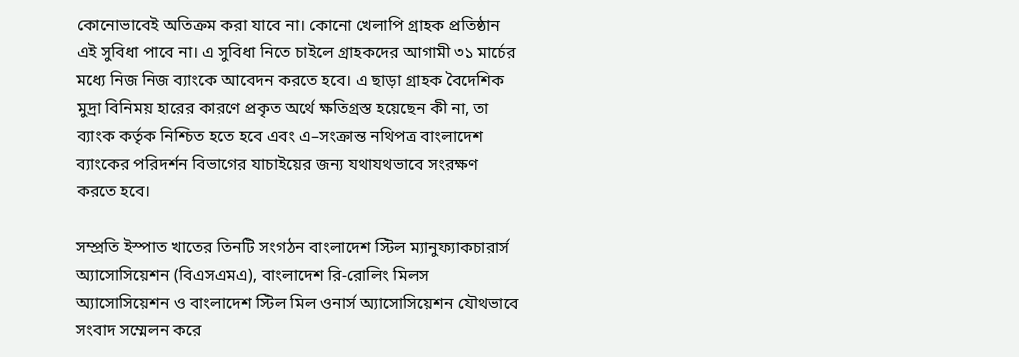কোনোভাবেই অতিক্রম করা যাবে না। কোনো খেলাপি গ্রাহক প্রতিষ্ঠান এই সুবিধা পাবে না। এ সুবিধা নিতে চাইলে গ্রাহকদের আগামী ৩১ মার্চের মধ্যে নিজ নিজ ব্যাংকে আবেদন করতে হবে। এ ছাড়া গ্রাহক বৈদেশিক মুদ্রা বিনিময় হারের কারণে প্রকৃত অর্থে ক্ষতিগ্রস্ত হয়েছেন কী না, তা ব্যাংক কর্তৃক নিশ্চিত হতে হবে এবং এ–সংক্রান্ত নথিপত্র বাংলাদেশ ব্যাংকের পরিদর্শন বিভাগের যাচাইয়ের জন্য যথাযথভাবে সংরক্ষণ করতে হবে।

সম্প্রতি ইস্পাত খাতের তিনটি সংগঠন বাংলাদেশ স্টিল ম্যানুফ্যাকচারার্স অ্যাসোসিয়েশন (বিএসএমএ), বাংলাদেশ রি-রোলিং মিলস অ্যাসোসিয়েশন ও বাংলাদেশ স্টিল মিল ওনার্স অ্যাসোসিয়েশন যৌথভাবে সংবাদ সম্মেলন করে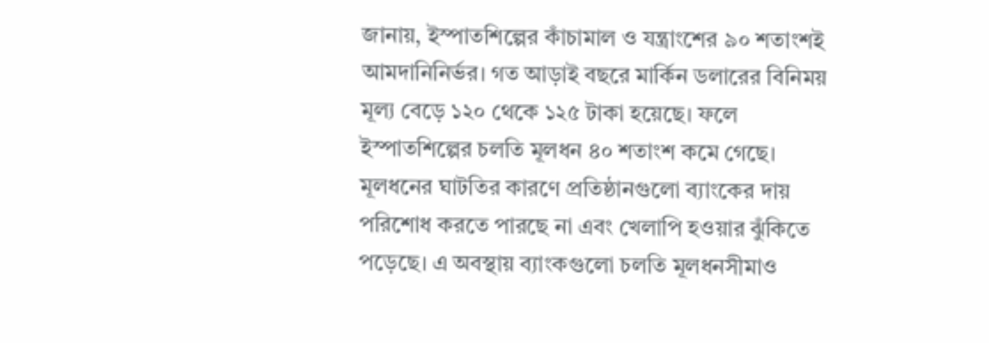জানায়, ইস্পাতশিল্পের কাঁচামাল ও যন্ত্রাংশের ৯০ শতাংশই আমদানিনির্ভর। গত আড়াই বছরে মার্কিন ডলারের বিনিময় মূল্য বেড়ে ১২০ থেকে ১২৫ টাকা হয়েছে। ফলে ইস্পাতশিল্পের চলতি মূলধন ৪০ শতাংশ কমে গেছে। মূলধনের ঘাটতির কারণে প্রতিষ্ঠানগুলো ব্যাংকের দায় পরিশোধ করতে পারছে না এবং খেলাপি হওয়ার ঝুঁকিতে পড়েছে। এ অবস্থায় ব্যাংকগুলো চলতি মূলধনসীমাও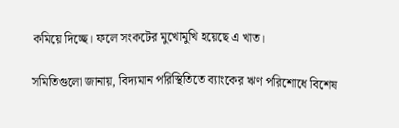কমিয়ে দিচ্ছে। ফলে সংকটের মুখোমুখি হয়েছে এ খাত।

সমিতিগুলো জানায়, বিদ্যমান পরিস্থিতিতে ব্যাংকের ঋণ পরিশোধে বিশেষ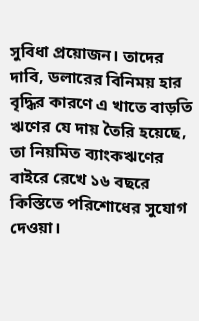সুবিধা প্রয়োজন। তাদের দাবি, ডলারের বিনিময় হার বৃদ্ধির কারণে এ খাতে বাড়তি ঋণের যে দায় তৈরি হয়েছে, তা নিয়মিত ব্যাংকঋণের বাইরে রেখে ১৬ বছরে কিস্তিতে পরিশোধের সুযোগ দেওয়া।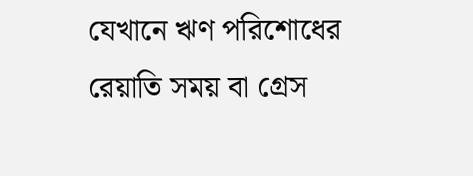যেখানে ঋণ পরিশোধের রেয়াতি সময় বা গ্রেস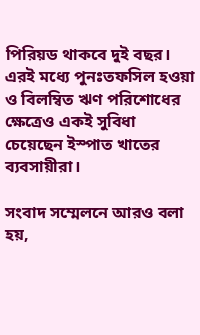পিরিয়ড থাকবে দুই বছর। এরই মধ্যে পুনঃতফসিল হওয়া ও বিলম্বিত ঋণ পরিশোধের ক্ষেত্রেও একই সুবিধা চেয়েছেন ইস্পাত খাতের ব্যবসায়ীরা।

সংবাদ সম্মেলনে আরও বলা হয়,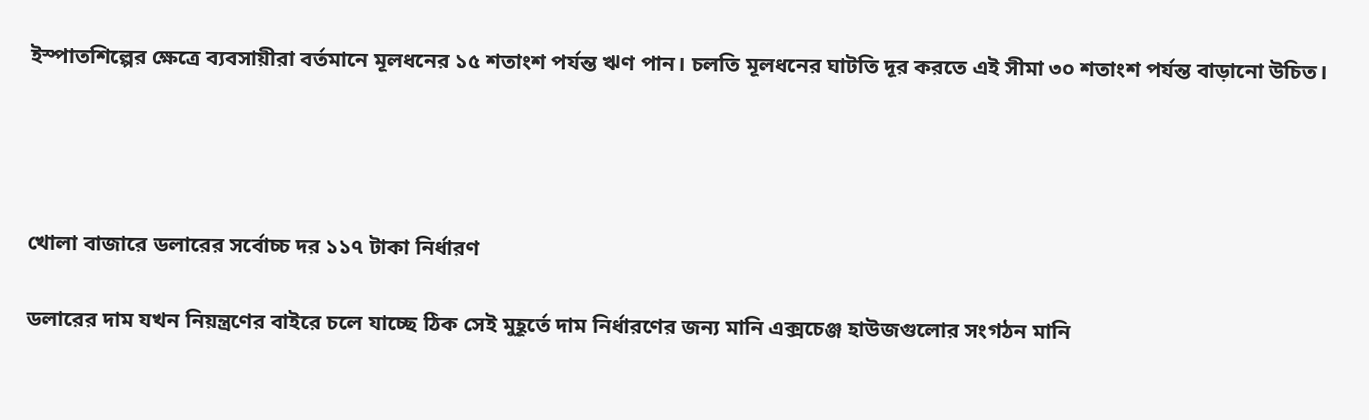ইস্পাতশিল্পের ক্ষেত্রে ব্যবসায়ীরা বর্তমানে মূলধনের ১৫ শতাংশ পর্যন্ত ঋণ পান। চলতি মূলধনের ঘাটতি দূর করতে এই সীমা ৩০ শতাংশ পর্যন্ত বাড়ানো উচিত।




খোলা বাজারে ডলারের সর্বোচ্চ দর ১১৭ টাকা নির্ধারণ

ডলারের দাম যখন নিয়ন্ত্রণের বাইরে চলে যাচ্ছে ঠিক সেই মুহূর্তে দাম নির্ধারণের জন্য মানি এক্সচেঞ্জ হাউজগুলোর সংগঠন মানি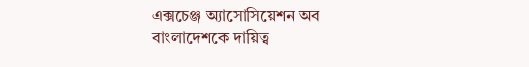এক্সচেঞ্জ অ্যাসোসিয়েশন অব বাংলাদেশকে দায়িত্ব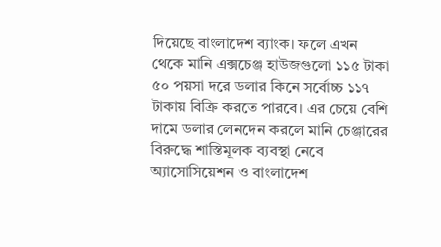দিয়েছে বাংলাদেশ ব্যাংক। ফলে এখন থেকে মানি এক্সচেঞ্জ হাউজগুলো ১১৫ টাকা ৫০ পয়সা দ‌রে ডলার কিনে সর্বোচ্চ ১১৭ টাকায় বিক্রি করতে পারবে। এর চেয়ে বেশি দামে ডলার লেনদেন করলে মানি চেঞ্জারের বিরুদ্ধে শা‌স্তিমূলক ব্যবস্থা নেবে অ্যাসোসিয়েশন ও বাংলাদেশ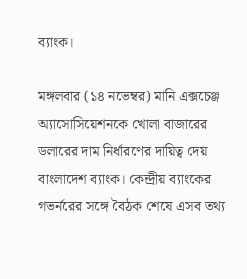ব্যাংক।

মঙ্গলবার (১৪ নভেম্বর) মানি এক্সচেঞ্জ অ্যাসোসিয়েশনকে খোলা বাজারের ডলারের দাম নির্ধারণের দায়িত্ব দেয় বাংলাদেশ ব্যাংক। কেন্দ্রীয় ব্যাংকের গভর্নরের সঙ্গে বৈঠক শেষে এসব তথ্য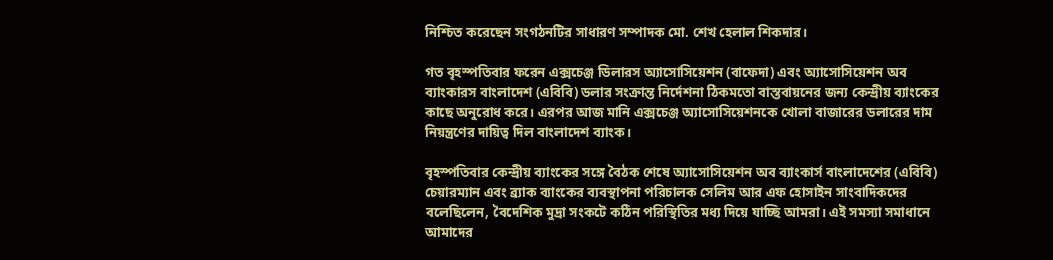নিশ্চিত করেছেন সংগঠনটির সাধারণ সম্পাদক মো. শেখ হেলাল শিকদার।

গত বৃহস্পতিবার ফরেন এক্সচেঞ্জ ডিলারস অ্যাসোসিয়েশন (বাফেদা) এবং অ্যাসোসিয়েশন অব ব্যাংকারস বাংলাদেশ (এবিবি) ডলার সংক্রান্ত নির্দেশনা ঠিকমতো বাস্তবায়নের জন্য কেন্দ্রীয় ব্যাংকের কাছে অনুরোধ করে। এরপর আজ মানি এক্সচেঞ্জ অ্যাসোসিয়েশনকে খোলা বাজারের ডলারের দাম নিয়ন্ত্রণের দায়িত্ব দিল বাংলাদেশ ব্যাংক।

বৃহস্পতিবার কেন্দ্রীয় ব্যাংকের সঙ্গে বৈঠক শেষে অ্যাসোসিয়েশন অব ব্যাংকার্স বাংলাদেশের (এবিবি) চেয়ারম্যান এবং ব্র্যাক ব্যাংকের ব্যবস্থাপনা পরিচালক সেলিম আর এফ হোসাইন সাংবাদিকদের বলেছিলেন, বৈদেশিক মুদ্রা সংকটে কঠিন পরিস্থিতির মধ্য দিয়ে যাচ্ছি আমরা। এই সমস্যা সমাধানে আমাদের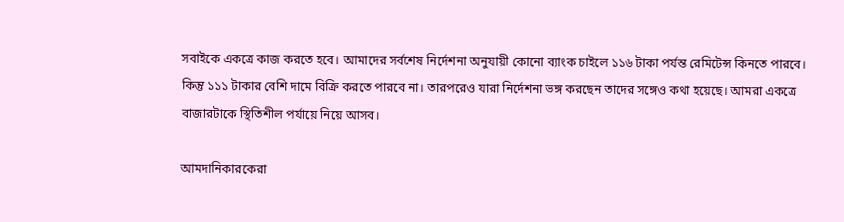সবাইকে একত্রে কাজ করতে হবে। আমাদের সর্বশেষ নির্দেশনা অনুযায়ী কোনো ব্যাংক চাইলে ১১৬ টাকা পর্যন্ত রেমিটেন্স কিনতে পারবে। কিন্তু ১১১ টাকার বেশি দামে বিক্রি করতে পারবে না। তারপরেও যারা নির্দেশনা ভঙ্গ করছেন তাদের সঙ্গেও কথা হয়েছে। আমরা একত্রে বাজারটাকে স্থিতিশীল পর্যায়ে নিয়ে আসব।

আমদানিকারকেরা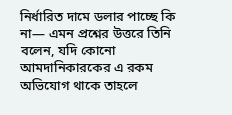নির্ধারিত দামে ডলার পাচ্ছে কি না— এমন প্রশ্নের উত্তরে তিনি বলেন, যদি কোনো আমদানিকারকের এ রকম অভিযোগ থাকে তাহলে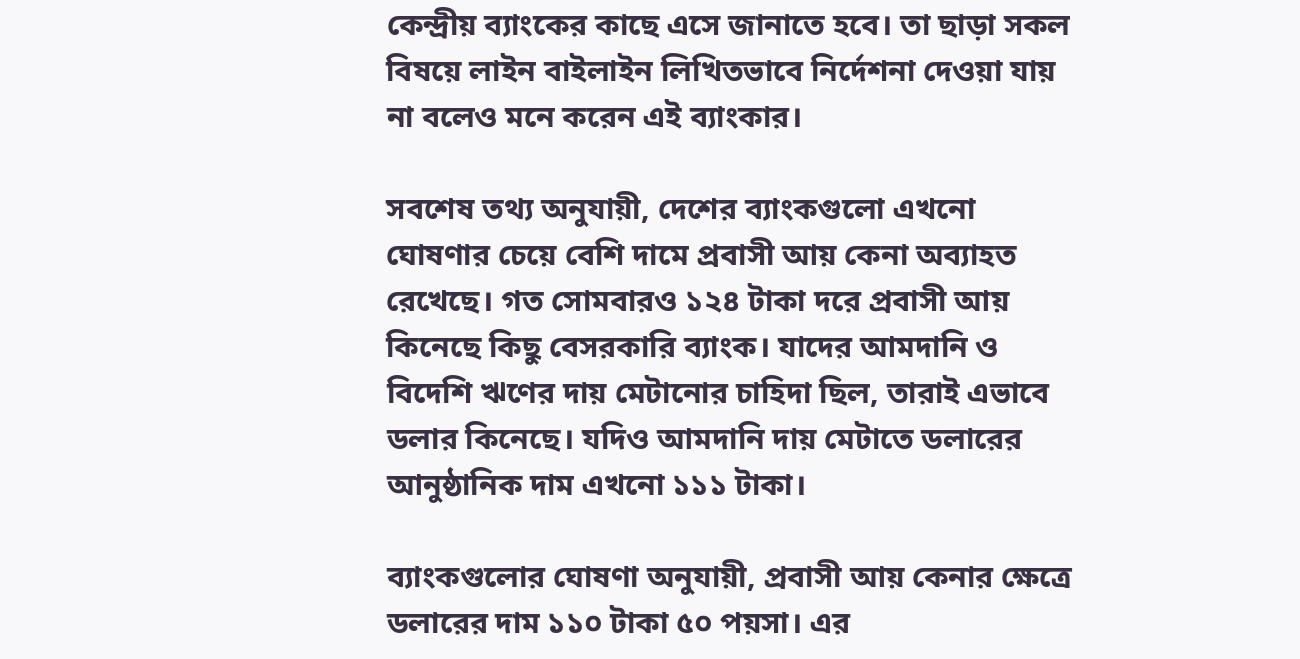কেন্দ্রীয় ব্যাংকের কাছে এসে জানাতে হবে। তা ছাড়া সকল বিষয়ে লাইন বাইলাইন লিখিতভাবে নির্দেশনা দেওয়া যায় না বলেও মনে করেন এই ব্যাংকার।

সবশেষ তথ্য অনুযায়ী, দেশের ব্যাংকগুলো এখনো ঘোষণার চেয়ে বেশি দামে প্রবাসী আয় কেনা অব্যাহত রেখেছে। গত সোমবারও ১২৪ টাকা দরে প্রবাসী আয় কিনেছে কিছু বেসরকারি ব্যাংক। যাদের আমদানি ও বিদেশি ঋণের দায় মেটানোর চাহিদা ছিল, তারাই এভাবে ডলার কিনেছে। যদিও আমদানি দায় মেটাতে ডলারের আনুষ্ঠানিক দাম এখনো ১১১ টাকা।

ব্যাংকগুলোর ঘোষণা অনুযায়ী, প্রবাসী আয় কেনার ক্ষেত্রে ডলারের দাম ১১০ টাকা ৫০ পয়সা। এর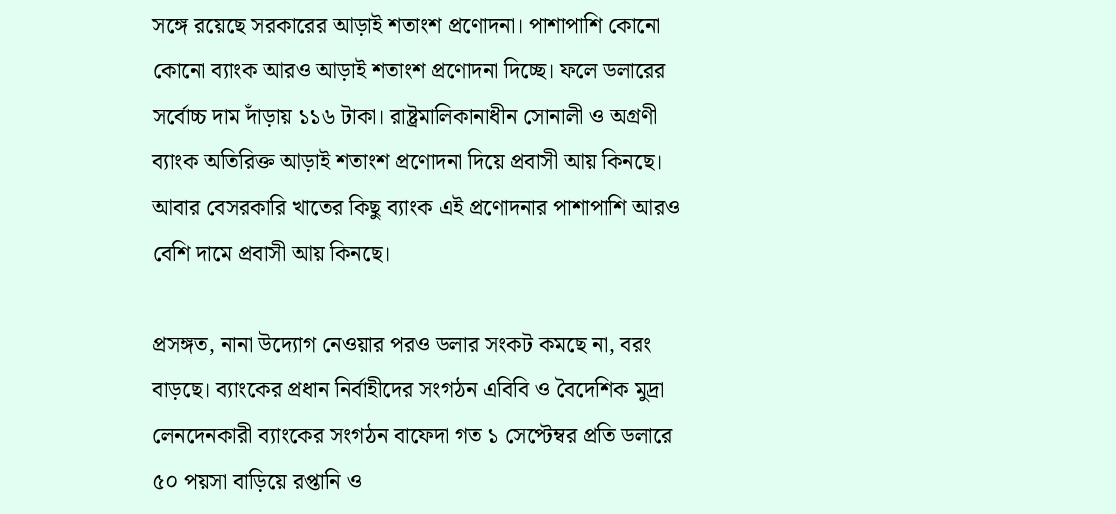সঙ্গে রয়েছে সরকারের আড়াই শতাংশ প্রণোদনা। পাশাপাশি কোনো কোনো ব্যাংক আরও আড়াই শতাংশ প্রণোদনা দিচ্ছে। ফলে ডলারের সর্বোচ্চ দাম দাঁড়ায় ১১৬ টাকা। রাষ্ট্রমালিকানাধীন সোনালী ও অগ্রণী ব্যাংক অতিরিক্ত আড়াই শতাংশ প্রণোদনা দিয়ে প্রবাসী আয় কিনছে। আবার বেসরকারি খাতের কিছু ব্যাংক এই প্রণোদনার পাশাপাশি আরও বেশি দামে প্রবাসী আয় কিনছে।

প্রসঙ্গত, নানা উদ্যোগ নেওয়ার পরও ডলার সংকট কমছে না, বরং বাড়ছে। ব্যাংকের প্রধান নির্বাহীদের সংগঠন এবিবি ও বৈদেশিক মুদ্রা লেনদেনকারী ব্যাংকের সংগঠন বাফেদা গত ১ সেপ্টেম্বর প্রতি ডলারে ৫০ পয়সা বাড়িয়ে রপ্তানি ও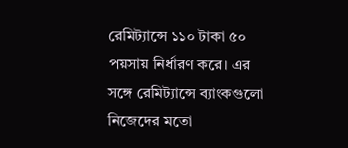রেমিট্যান্সে ১১০ টাকা ৫০ পয়সায় নির্ধারণ করে। এর সঙ্গে রেমিট্যান্সে ব্যাংকগুলো নিজেদের মতো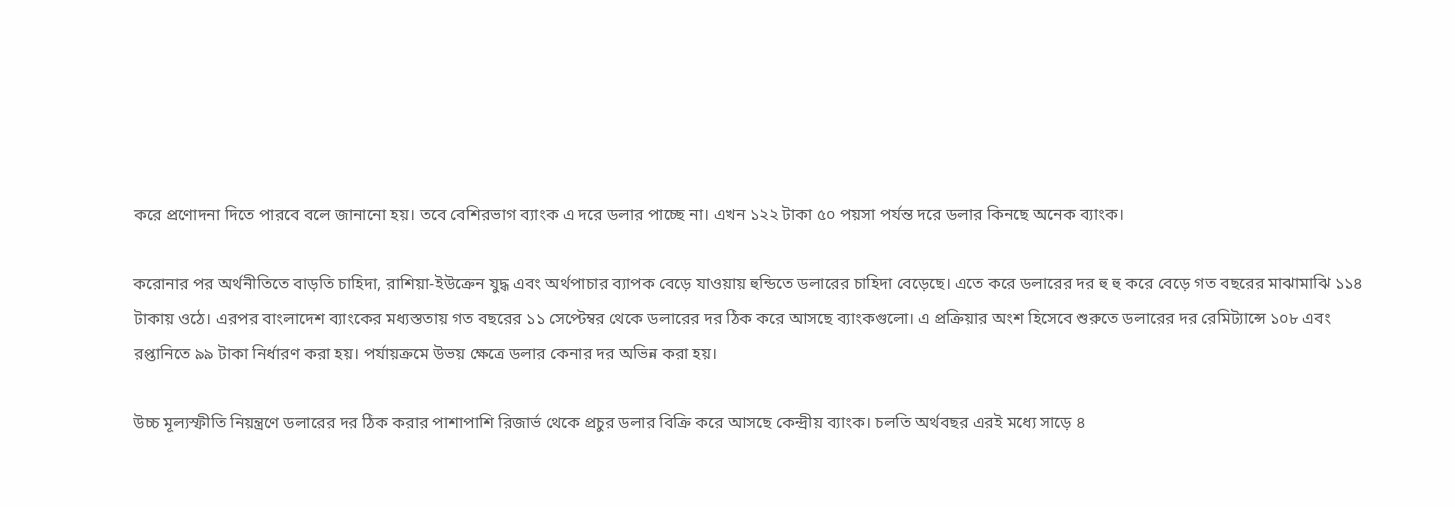করে প্রণোদনা দিতে পারবে বলে জানানো হয়। তবে বেশিরভাগ ব্যাংক এ দরে ডলার পাচ্ছে না। এখন ১২২ টাকা ৫০ পয়সা পর্যন্ত দরে ডলার কিনছে অনেক ব্যাংক।

করোনার পর অর্থনীতিতে বাড়তি চাহিদা, রাশিয়া-ইউক্রেন যুদ্ধ এবং অর্থপাচার ব্যাপক বেড়ে যাওয়ায় হুন্ডিতে ডলারের চাহিদা বেড়েছে। এতে করে ডলারের দর হু হু করে বেড়ে গত বছরের মাঝামাঝি ১১৪ টাকায় ওঠে। এরপর বাংলাদেশ ব্যাংকের মধ্যস্ততায় গত বছরের ১১ সেপ্টেম্বর থেকে ডলারের দর ঠিক করে আসছে ব্যাংকগুলো। এ প্রক্রিয়ার অংশ হিসেবে শুরুতে ডলারের দর রেমিট্যান্সে ১০৮ এবং রপ্তানিতে ৯৯ টাকা নির্ধারণ করা হয়। পর্যায়ক্রমে উভয় ক্ষেত্রে ডলার কেনার দর অভিন্ন করা হয়।

উচ্চ মূল্যস্ফীতি নিয়ন্ত্রণে ডলারের দর ঠিক করার পাশাপাশি রিজার্ভ থেকে প্রচুর ডলার বিক্রি করে আসছে কেন্দ্রীয় ব্যাংক। চলতি অর্থবছর এরই মধ্যে সাড়ে ৪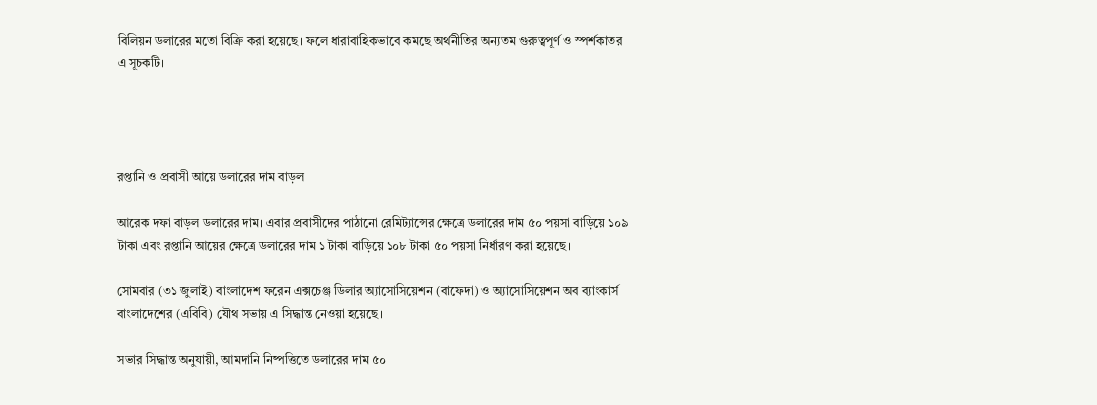বিলিয়ন ডলারের মতো বিক্রি করা হয়েছে। ফলে ধারাবাহিকভাবে কমছে অর্থনীতির অন্যতম গুরুত্বপূর্ণ ও স্পর্শকাতর এ সূচকটি।




রপ্তানি ও প্রবাসী আয়ে ডলারের দাম বাড়ল

আরেক দফা বাড়ল ডলারের দাম। এবার প্রবাসীদের পাঠানো রেমিট্যান্সের ক্ষেত্রে ডলারের দাম ৫০ পয়সা বাড়িয়ে ১০৯ টাকা এবং রপ্তানি আয়ের ক্ষেত্রে ডলারের দাম ১ টাকা বাড়িয়ে ১০৮ টাকা ৫০ পয়সা নির্ধারণ করা হয়েছে।

সোমবার (৩১ জুলাই) বাংলাদেশ ফরেন এক্সচেঞ্জ ডিলার অ্যাসোসিয়েশন (বাফেদা) ও অ্যাসোসিয়েশন অব ব্যাংকার্স বাংলাদেশের (এবিবি) যৌথ সভায় এ সিদ্ধান্ত নেওয়া হয়েছে।

সভার সিদ্ধান্ত অনুযায়ী, আমদানি নিষ্পত্তিতে ডলারের দাম ৫০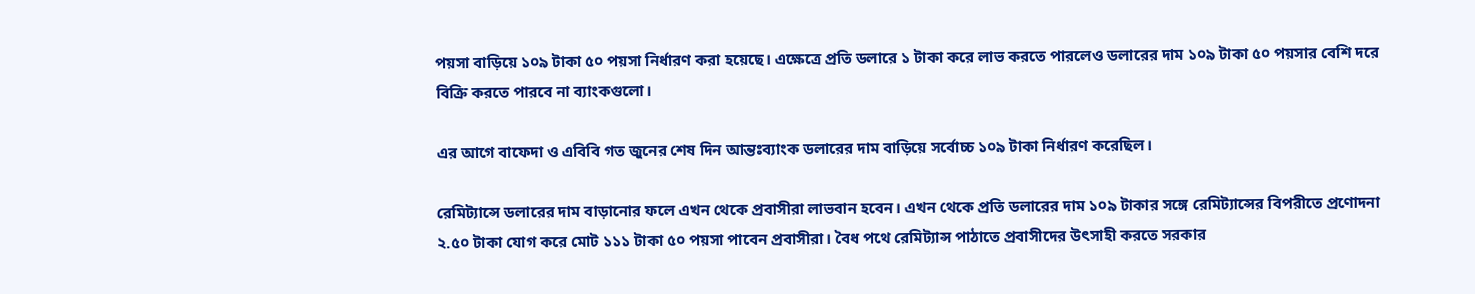পয়সা বাড়িয়ে ১০৯ টাকা ৫০ পয়সা নির্ধারণ করা হয়েছে। এক্ষেত্রে প্রতি ডলারে ১ টাকা করে লাভ করতে পারলেও ডলারের দাম ১০৯ টাকা ৫০ পয়সার বেশি দরে বিক্রি করতে পারবে না ব্যাংকগুলো।

এর আগে বাফেদা ও এবিবি গত জুনের শেষ দিন আন্তঃব্যাংক ডলারের দাম বাড়িয়ে সর্বোচ্চ ১০৯ টাকা নির্ধারণ করেছিল।

রেমিট্যান্সে ডলারের দাম বাড়ানোর ফলে এখন থেকে প্রবাসীরা লাভবান হবেন। এখন থেকে প্রতি ডলারের দাম ১০৯ টাকার সঙ্গে রেমিট্যান্সের বিপরীতে প্রণোদনা ২.৫০ টাকা যোগ করে মোট ১১১ টাকা ৫০ পয়সা পাবেন প্রবাসীরা। বৈধ পথে রেমিট্যান্স পাঠাতে প্রবাসীদের উৎসাহী করতে সরকার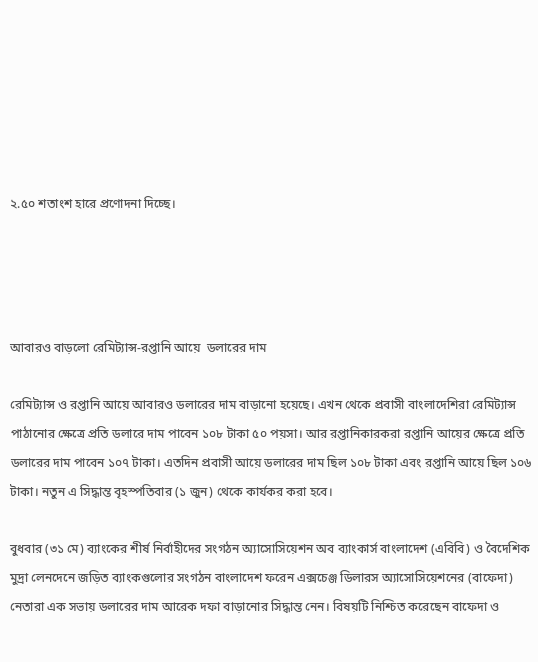২.৫০ শতাংশ হারে প্রণোদনা দিচ্ছে।




আবারও বাড়লো রেমিট্যান্স-রপ্তানি আয়ে  ডলারের দাম

রেমিট্যান্স ও রপ্তানি আয়ে আবারও ডলারের দাম বাড়ানো হয়েছে। এখন থেকে প্রবাসী বাংলাদেশিরা রেমিট্যান্স পাঠানোর ক্ষেত্রে প্রতি ডলারে দাম পাবেন ১০৮ টাকা ৫০ পয়সা। আর রপ্তানিকারকরা রপ্তানি আয়ের ক্ষেত্রে প্রতি ডলারের দাম পাবেন ১০৭ টাকা। এতদিন প্রবাসী আয়ে ডলারের দাম ছিল ১০৮ টাকা এবং রপ্তানি আয়ে ছিল ১০৬ টাকা। নতুন এ সিদ্ধান্ত বৃহস্পতিবার (১ জুন) থেকে কার্যকর করা হবে।

বুধবার (৩১ মে) ব্যাংকের শীর্ষ নির্বাহীদের সংগঠন অ্যাসোসিয়েশন অব ব্যাংকার্স বাংলাদেশ (এবিবি) ও বৈদেশিক মুদ্রা লেনদেনে জড়িত ব্যাংকগুলোর সংগঠন বাংলাদেশ ফরেন এক্সচেঞ্জ ডিলারস অ্যাসোসিয়েশনের (বাফেদা) নেতারা এক সভায় ডলারের দাম আরেক দফা বাড়ানোর সিদ্ধান্ত নেন। বিষয়টি নিশ্চিত করেছেন বাফেদা ও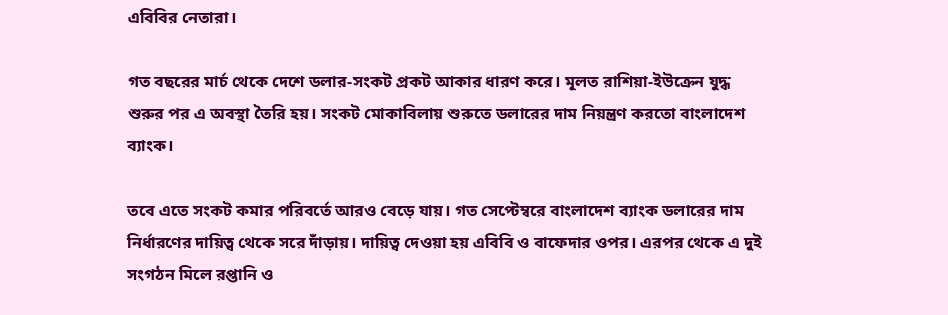এবিবির নেতারা।

গত বছরের মার্চ থেকে দেশে ডলার-সংকট প্রকট আকার ধারণ করে। মূলত রাশিয়া-ইউক্রেন যুদ্ধ শুরুর পর এ অবস্থা তৈরি হয়। সংকট মোকাবিলায় শুরুতে ডলারের দাম নিয়ন্ত্রণ করতো বাংলাদেশ ব্যাংক।

তবে এতে সংকট কমার পরিবর্তে আরও বেড়ে যায়। গত সেপ্টেম্বরে বাংলাদেশ ব্যাংক ডলারের দাম নির্ধারণের দায়িত্ব থেকে সরে দাঁড়ায়। দায়িত্ব দেওয়া হয় এবিবি ও বাফেদার ওপর। এরপর থেকে এ দুই সংগঠন মিলে রপ্তানি ও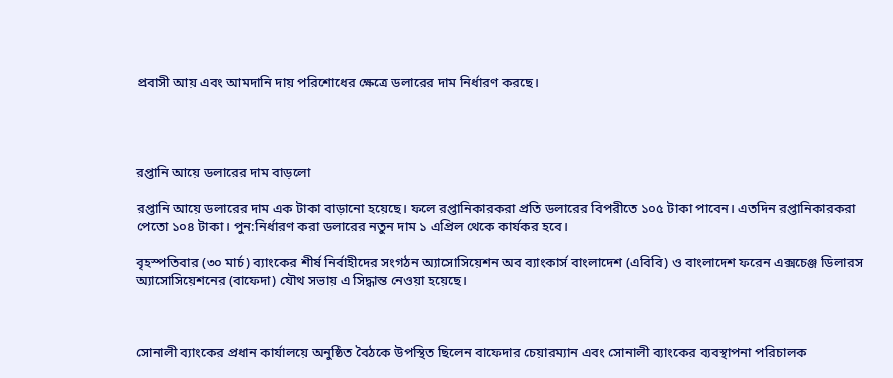প্রবাসী আয় এবং আমদানি দায় পরিশোধের ক্ষেত্রে ডলারের দাম নির্ধারণ করছে।




রপ্তানি আয়ে ডলারের দাম বাড়লো

রপ্তানি আয়ে ডলারের দাম এক টাকা বাড়ানো হয়েছে। ফলে রপ্তানিকারকরা প্রতি ডলারের বিপরীতে ১০৫ টাকা পাবেন। এতদিন রপ্তানিকারকরা পেতো ১০৪ টাকা। পুন:নির্ধারণ করা ডলারের নতুন দাম ১ এপ্রিল থেকে কার্যকর হবে।

বৃহস্পতিবার (৩০ মার্চ) ব্যাংকের শীর্ষ নির্বাহীদের সংগঠন অ্যাসোসিয়েশন অব ব্যাংকার্স বাংলাদেশ (এবিবি) ও বাংলাদেশ ফরেন এক্সচেঞ্জ ডিলারস অ্যাসোসিয়েশনের (বাফেদা) যৌথ সভায় এ সিদ্ধান্ত নেওয়া হয়েছে।



সোনালী ব্যাংকের প্রধান কার্যালয়ে অনুষ্ঠিত বৈঠকে উপস্থিত ছিলেন বাফেদার চেয়ারম্যান এবং সোনালী ব্যাংকের ব্যবস্থাপনা পরিচালক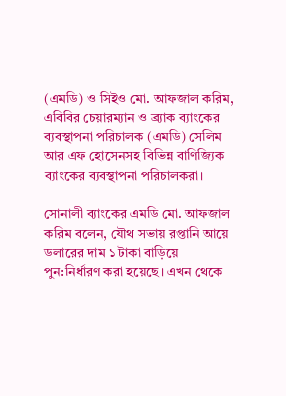(এমডি) ও সিইও মো. আফজাল করিম, এবিবির চেয়ারম্যান ও ব্র্যাক ব্যাংকের ব্যবস্থাপনা পরিচালক (এমডি) সেলিম আর এফ হোসেনসহ বিভিন্ন বাণিজ্যিক ব্যাংকের ব্যবস্থাপনা পরিচালকরা।

সোনালী ব্যাংকের এমডি মো. আফজাল করিম বলেন, যৌথ সভায় রপ্তানি আয়ে ডলারের দাম ১ টাকা বাড়িয়ে পুন:নির্ধারণ করা হয়েছে। এখন থেকে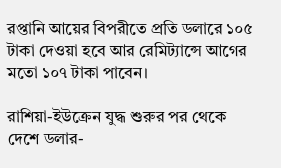রপ্তানি আয়ের বিপরীতে প্রতি ডলারে ১০৫ টাকা দেওয়া হবে আর রেমিট্যান্সে আগের মতো ১০৭ টাকা পাবেন।

রাশিয়া-ইউক্রেন যুদ্ধ শুরুর পর থেকে দেশে ডলার-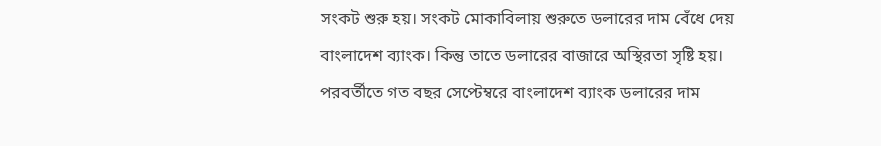সংকট শুরু হয়। সংকট মোকাবিলায় শুরুতে ডলারের দাম বেঁধে দেয় বাংলাদেশ ব্যাংক। কিন্তু তাতে ডলারের বাজারে অস্থিরতা সৃষ্টি হয়। পরবর্তীতে গত বছর সেপ্টেম্বরে বাংলাদেশ ব্যাংক ডলারের দাম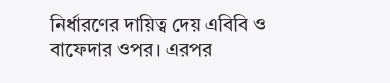নির্ধারণের দায়িত্ব দেয় এবিবি ও বাফেদার ওপর। এরপর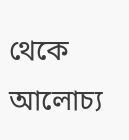থেকে আলোচ্য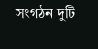সংগঠন দুটি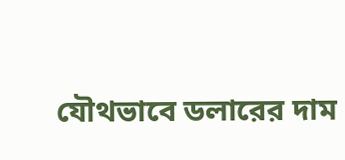যৌথভাবে ডলারের দাম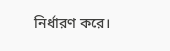নির্ধারণ করে।